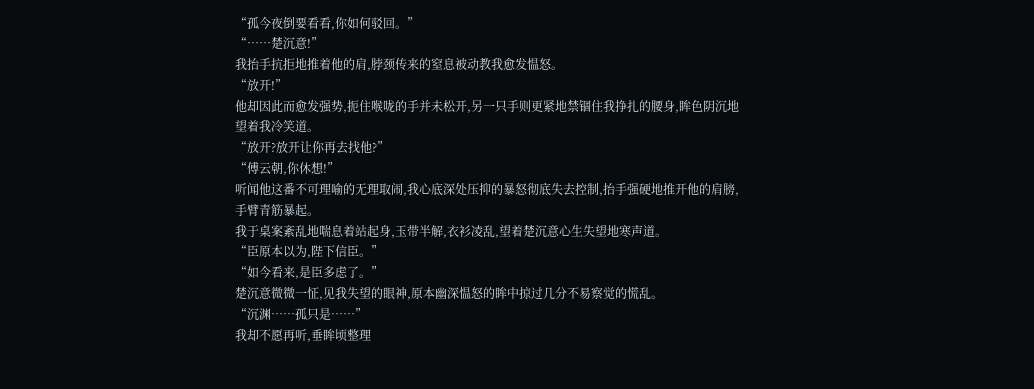“孤今夜倒要看看,你如何驳回。”
“……楚沉意!”
我抬手抗拒地推着他的肩,脖颈传来的窒息被动教我愈发愠怒。
“放开!”
他却因此而愈发强势,扼住喉咙的手并未松开,另一只手则更紧地禁锢住我挣扎的腰身,眸色阴沉地望着我冷笑道。
“放开?放开让你再去找他?”
“傅云朝,你休想!”
听闻他这番不可理喻的无理取闹,我心底深处压抑的暴怒彻底失去控制,抬手强硬地推开他的肩膀,手臂青筋暴起。
我于桌案紊乱地喘息着站起身,玉带半解,衣衫凌乱,望着楚沉意心生失望地寒声道。
“臣原本以为,陛下信臣。”
“如今看来,是臣多虑了。”
楚沉意微微一怔,见我失望的眼神,原本幽深愠怒的眸中掠过几分不易察觉的慌乱。
“沉渊……孤只是……”
我却不愿再听,垂眸顷整理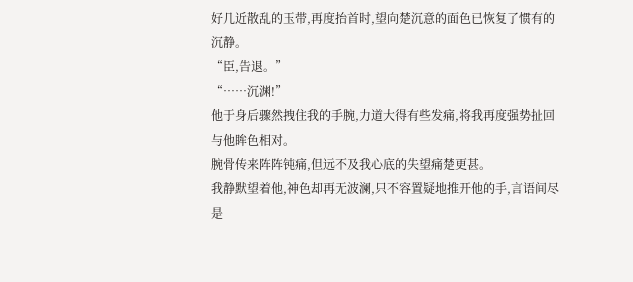好几近散乱的玉带,再度抬首时,望向楚沉意的面色已恢复了惯有的沉静。
“臣,告退。”
“……沉渊!”
他于身后骤然拽住我的手腕,力道大得有些发痛,将我再度强势扯回与他眸色相对。
腕骨传来阵阵钝痛,但远不及我心底的失望痛楚更甚。
我静默望着他,神色却再无波澜,只不容置疑地推开他的手,言语间尽是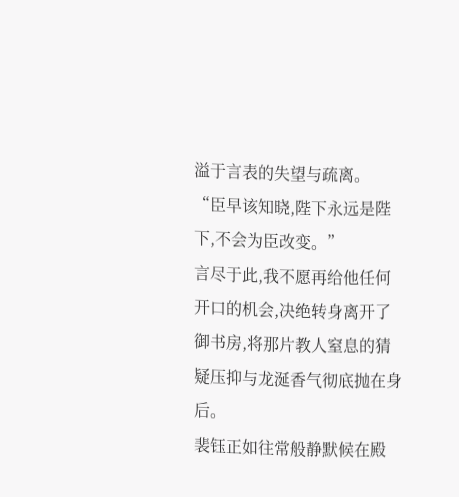溢于言表的失望与疏离。
“臣早该知晓,陛下永远是陛下,不会为臣改变。”
言尽于此,我不愿再给他任何开口的机会,决绝转身离开了御书房,将那片教人窒息的猜疑压抑与龙涎香气彻底抛在身后。
裴钰正如往常般静默候在殿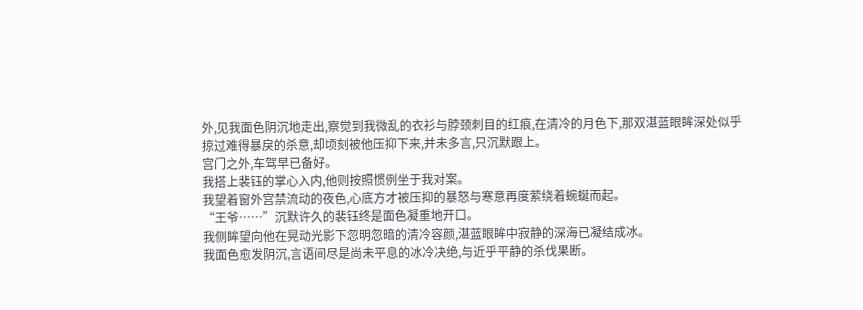外,见我面色阴沉地走出,察觉到我微乱的衣衫与脖颈刺目的红痕,在清冷的月色下,那双湛蓝眼眸深处似乎掠过难得暴戾的杀意,却顷刻被他压抑下来,并未多言,只沉默跟上。
宫门之外,车驾早已备好。
我搭上裴钰的掌心入内,他则按照惯例坐于我对案。
我望着窗外宫禁流动的夜色,心底方才被压抑的暴怒与寒意再度萦绕着蜿蜒而起。
“王爷……”沉默许久的裴钰终是面色凝重地开口。
我侧眸望向他在晃动光影下忽明忽暗的清冷容颜,湛蓝眼眸中寂静的深海已凝结成冰。
我面色愈发阴沉,言语间尽是尚未平息的冰冷决绝,与近乎平静的杀伐果断。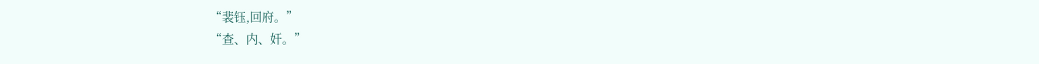“裴钰,回府。”
“查、内、奸。”